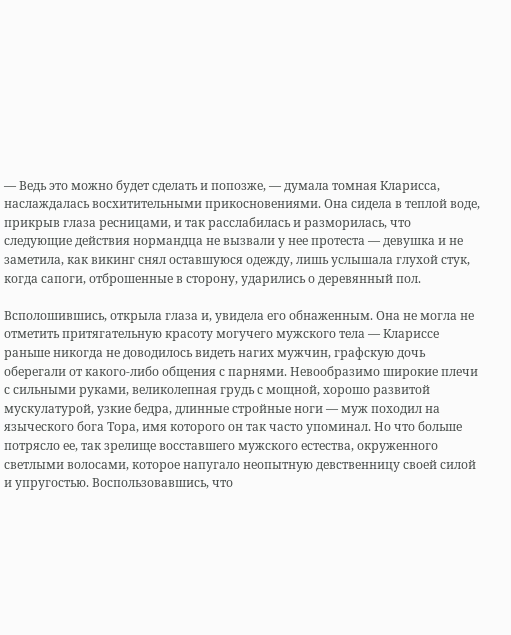— Ведь это можно будет сделать и попозже, — думала томная Кларисса, наслаждалась восхитительными прикосновениями. Она сидела в теплой воде, прикрыв глаза ресницами, и так расслабилась и разморилась, что следующие действия нормандца не вызвали у нее протеста — девушка и не заметила, как викинг снял оставшуюся одежду, лишь услышала глухой стук, когда сапоги, отброшенные в сторону, ударились о деревянный пол.

Всполошившись, открыла глаза и, увидела его обнаженным. Она не могла не отметить притягательную красоту могучего мужского тела — Клариссе раньше никогда не доводилось видеть нагих мужчин, графскую дочь оберегали от какого-либо общения с парнями. Невообразимо широкие плечи с сильными руками, великолепная грудь с мощной, хорошо развитой мускулатурой, узкие бедра, длинные стройные ноги — муж походил на языческого бога Тора, имя которого он так часто упоминал. Но что больше потрясло ее, так зрелище восставшего мужского естества, окруженного светлыми волосами, которое напугало неопытную девственницу своей силой и упругостью. Воспользовавшись, что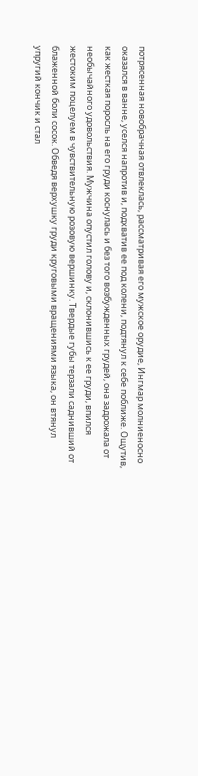потрясенная новобрачная отвлеклась, рассматривая его мужское орудие, Ингмар молниеносно оказался в ванне, уселся напротив и, подхватив ее под колени, подтянул к себе поближе. Ощутив, как жесткая поросль на его груди коснулась и без того возбужденных грудей, она задрожала от необычайного удовольствия. Мужчина опустил голову и, склонившись к ее груди, впился жестоким поцелуем в чувствительную розовую вершинку. Твердые губы терзали саднивший от блаженной боли сосок. Обведя верхушку груди круговыми вращениями языка, он втянул упругий кончик и стал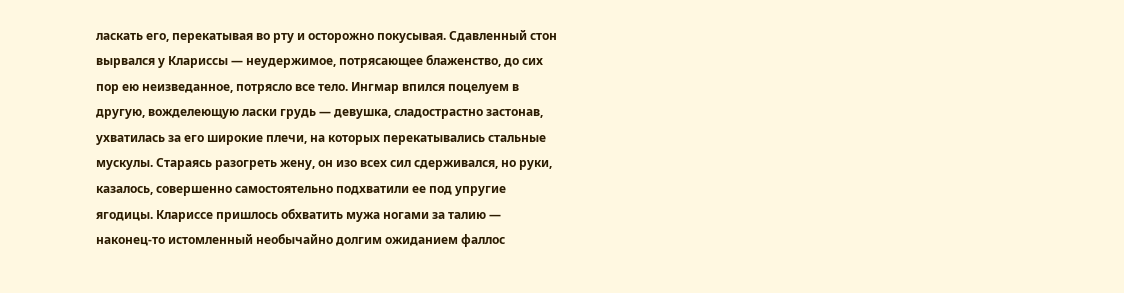ласкать его, перекатывая во рту и осторожно покусывая. Сдавленный стон вырвался у Клариссы — неудержимое, потрясающее блаженство, до сих пор ею неизведанное, потрясло все тело. Ингмар впился поцелуем в другую, вожделеющую ласки грудь — девушка, сладострастно застонав, ухватилась за его широкие плечи, на которых перекатывались стальные мускулы. Стараясь разогреть жену, он изо всех сил сдерживался, но руки, казалось, совершенно самостоятельно подхватили ее под упругие ягодицы. Клариссе пришлось обхватить мужа ногами за талию — наконец-то истомленный необычайно долгим ожиданием фаллос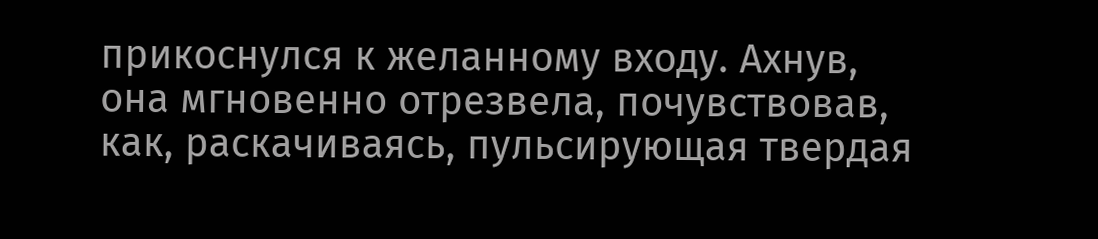прикоснулся к желанному входу. Ахнув, она мгновенно отрезвела, почувствовав, как, раскачиваясь, пульсирующая твердая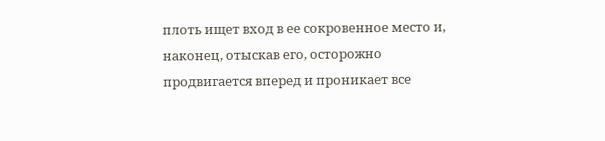плоть ищет вход в ее сокровенное место и, наконец, отыскав его, осторожно продвигается вперед и проникает все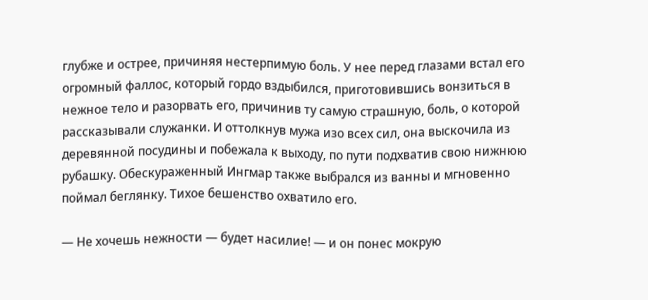глубже и острее, причиняя нестерпимую боль. У нее перед глазами встал его огромный фаллос, который гордо вздыбился, приготовившись вонзиться в нежное тело и разорвать его, причинив ту самую страшную, боль, о которой рассказывали служанки. И оттолкнув мужа изо всех сил, она выскочила из деревянной посудины и побежала к выходу, по пути подхватив свою нижнюю рубашку. Обескураженный Ингмар также выбрался из ванны и мгновенно поймал беглянку. Тихое бешенство охватило его.

— Не хочешь нежности — будет насилие! — и он понес мокрую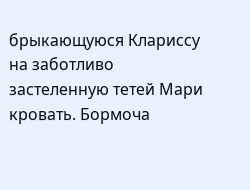брыкающуюся Клариссу на заботливо застеленную тетей Мари кровать. Бормоча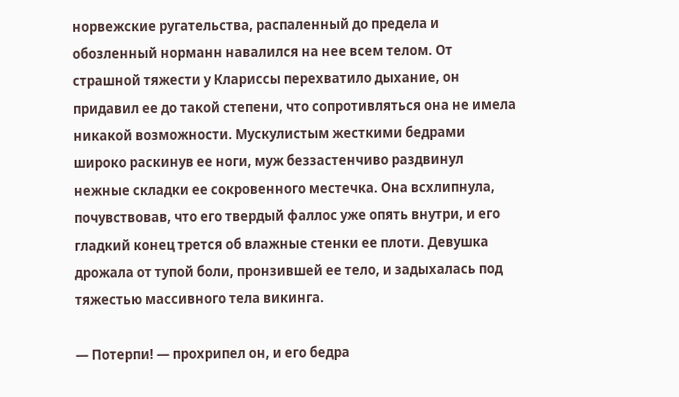норвежские ругательства, распаленный до предела и обозленный норманн навалился на нее всем телом. От страшной тяжести у Клариссы перехватило дыхание, он придавил ее до такой степени, что сопротивляться она не имела никакой возможности. Мускулистым жесткими бедрами широко раскинув ее ноги, муж беззастенчиво раздвинул нежные складки ее сокровенного местечка. Она всхлипнула, почувствовав, что его твердый фаллос уже опять внутри, и его гладкий конец трется об влажные стенки ее плоти. Девушка дрожала от тупой боли, пронзившей ее тело, и задыхалась под тяжестью массивного тела викинга.

— Потерпи! — прохрипел он, и его бедра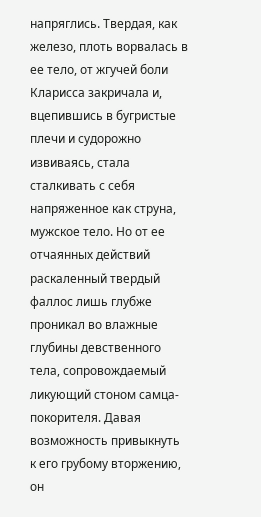напряглись. Твердая, как железо, плоть ворвалась в ее тело, от жгучей боли Кларисса закричала и, вцепившись в бугристые плечи и судорожно извиваясь, стала сталкивать с себя напряженное как струна, мужское тело. Но от ее отчаянных действий раскаленный твердый фаллос лишь глубже проникал во влажные глубины девственного тела, сопровождаемый ликующий стоном самца-покорителя. Давая возможность привыкнуть к его грубому вторжению, он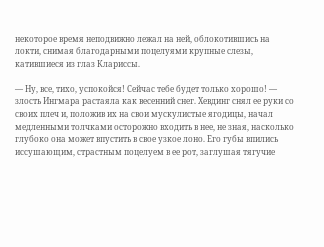некоторое время неподвижно лежал на ней, облокотившись на локти, снимая благодарными поцелуями крупные слезы, катившиеся из глаз Клариссы.

— Ну, все, тихо, успокойся! Сейчас тебе будет только хорошо! — злость Ингмара растаяла как весенний снег. Хевдинг снял ее руки со своих плеч и, положив их на свои мускулистые ягодицы, начал медленными толчками осторожно входить в нее, не зная, насколько глубоко она может впустить в свое узкое лоно. Его губы впились иссушающим, страстным поцелуем в ее рот, заглушая тягучие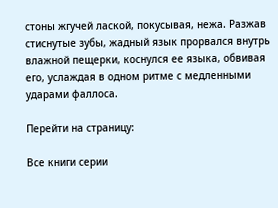стоны жгучей лаской, покусывая, нежа. Разжав стиснутые зубы, жадный язык прорвался внутрь влажной пещерки, коснулся ее языка, обвивая его, услаждая в одном ритме с медленными ударами фаллоса.

Перейти на страницу:

Все книги серии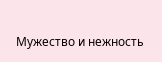Мужество и нежность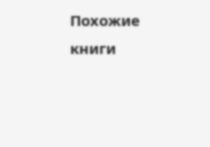Похожие книги